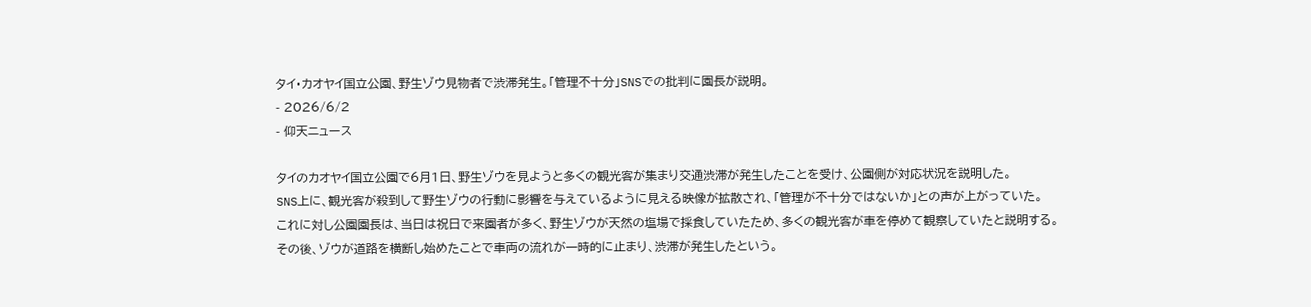タイ・カオヤイ国立公園、野生ゾウ見物者で渋滞発生。「管理不十分」SNSでの批判に園長が説明。
- 2026/6/2
- 仰天ニュース

タイのカオヤイ国立公園で6月1日、野生ゾウを見ようと多くの観光客が集まり交通渋滞が発生したことを受け、公園側が対応状況を説明した。
SNS上に、観光客が殺到して野生ゾウの行動に影響を与えているように見える映像が拡散され、「管理が不十分ではないか」との声が上がっていた。
これに対し公園園長は、当日は祝日で来園者が多く、野生ゾウが天然の塩場で採食していたため、多くの観光客が車を停めて観察していたと説明する。
その後、ゾウが道路を横断し始めたことで車両の流れが一時的に止まり、渋滞が発生したという。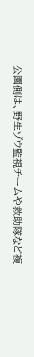公園側は、野生ゾウ監視チームや救助隊など複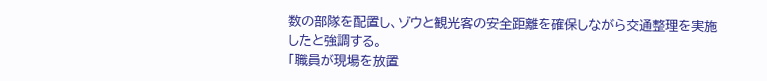数の部隊を配置し、ゾウと観光客の安全距離を確保しながら交通整理を実施したと強調する。
「職員が現場を放置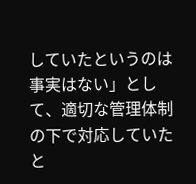していたというのは事実はない」として、適切な管理体制の下で対応していたと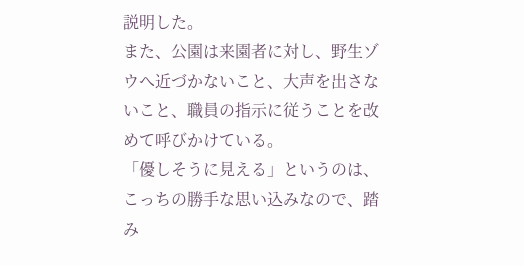説明した。
また、公園は来園者に対し、野生ゾウへ近づかないこと、大声を出さないこと、職員の指示に従うことを改めて呼びかけている。
「優しそうに見える」というのは、こっちの勝手な思い込みなので、踏み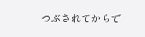つぶされてからで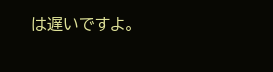は遅いですよ。